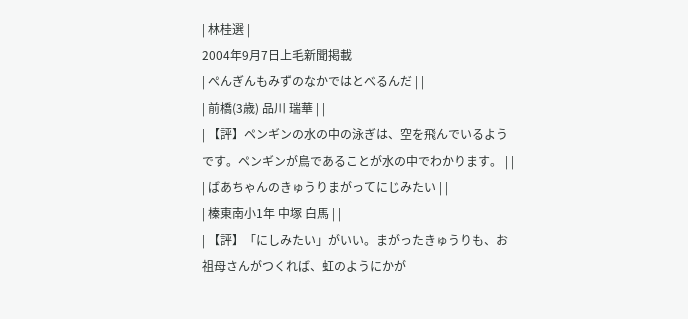| 林桂選 |
2004年9月7日上毛新聞掲載
| ぺんぎんもみずのなかではとべるんだ | |
| 前橋(3歳) 品川 瑞華 | |
| 【評】ペンギンの水の中の泳ぎは、空を飛んでいるようです。ペンギンが鳥であることが水の中でわかります。 | |
| ばあちゃんのきゅうりまがってにじみたい | |
| 榛東南小1年 中塚 白馬 | |
| 【評】「にしみたい」がいい。まがったきゅうりも、お祖母さんがつくれば、虹のようにかが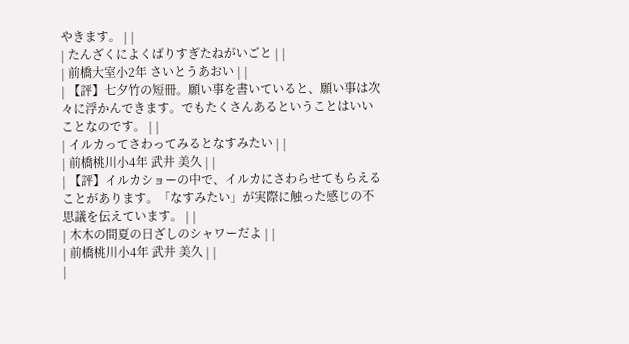やきます。 | |
| たんざくによくばりすぎたねがいごと | |
| 前橋大室小2年 さいとうあおい | |
| 【評】七夕竹の短冊。願い事を書いていると、願い事は次々に浮かんできます。でもたくさんあるということはいいことなのです。 | |
| イルカってさわってみるとなすみたい | |
| 前橋桃川小4年 武井 美久 | |
| 【評】イルカショーの中で、イルカにさわらせてもらえることがあります。「なすみたい」が実際に触った感じの不思議を伝えています。 | |
| 木木の間夏の日ざしのシャワーだよ | |
| 前橋桃川小4年 武井 美久 | |
|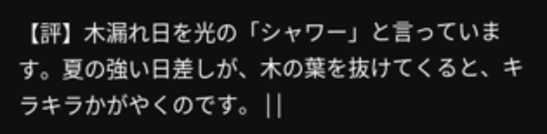【評】木漏れ日を光の「シャワー」と言っています。夏の強い日差しが、木の葉を抜けてくると、キラキラかがやくのです。 | |